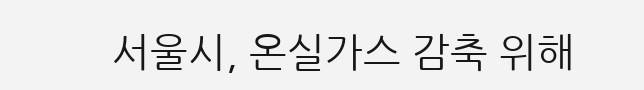서울시, 온실가스 감축 위해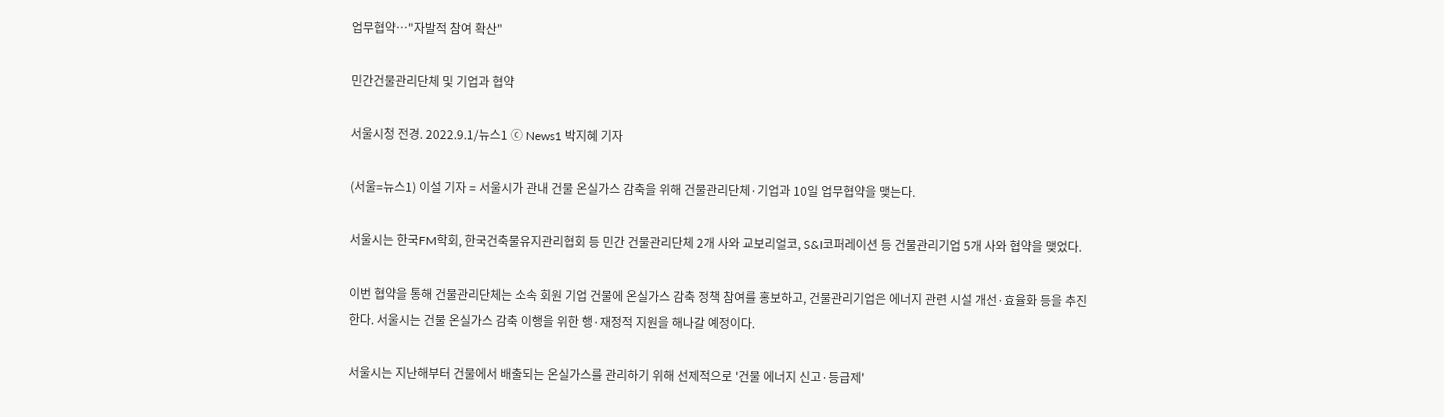업무협약…"자발적 참여 확산"

민간건물관리단체 및 기업과 협약

서울시청 전경. 2022.9.1/뉴스1 ⓒ News1 박지혜 기자

(서울=뉴스1) 이설 기자 = 서울시가 관내 건물 온실가스 감축을 위해 건물관리단체·기업과 10일 업무협약을 맺는다.

서울시는 한국FM학회, 한국건축물유지관리협회 등 민간 건물관리단체 2개 사와 교보리얼코, S&I코퍼레이션 등 건물관리기업 5개 사와 협약을 맺었다.

이번 협약을 통해 건물관리단체는 소속 회원 기업 건물에 온실가스 감축 정책 참여를 홍보하고, 건물관리기업은 에너지 관련 시설 개선·효율화 등을 추진한다. 서울시는 건물 온실가스 감축 이행을 위한 행·재정적 지원을 해나갈 예정이다.

서울시는 지난해부터 건물에서 배출되는 온실가스를 관리하기 위해 선제적으로 '건물 에너지 신고·등급제'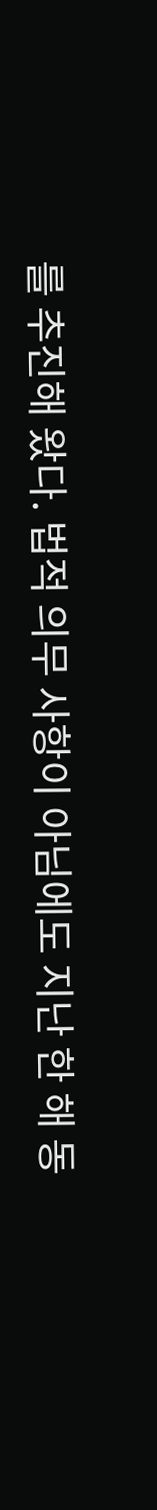를 추진해 왔다. 법적 의무 사항이 아님에도 지난 한 해 동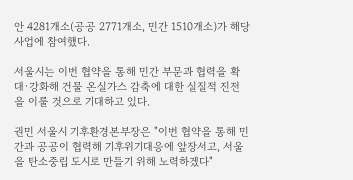안 4281개소(공공 2771개소, 민간 1510개소)가 해당 사업에 참여했다.

서울시는 이번 협약을 통해 민간 부문과 협력을 확대·강화해 건물 온실가스 감축에 대한 실질적 진전을 이룰 것으로 기대하고 있다.

권민 서울시 기후환경본부장은 "이번 협약을 통해 민간과 공공이 협력해 기후위기대응에 앞장서고, 서울을 탄소중립 도시로 만들기 위해 노력하겠다"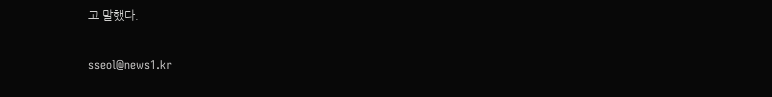고 말했다.

sseol@news1.kr